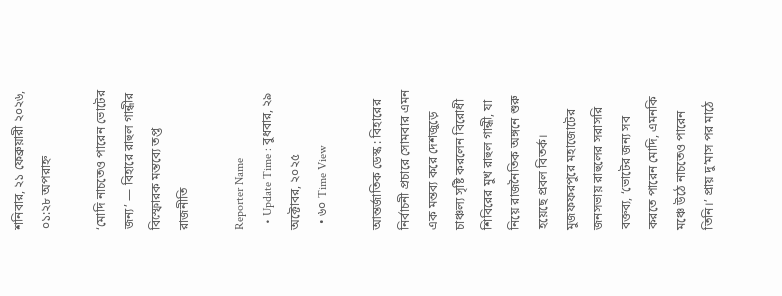শনিবার, ২১ ফেব্রুয়ারী ২০২৬, ০১:২৮ অপরাহ্ন

‘মোদি নাচতেও পারেন ভোটের জন্য’ — বিহারে রাহুল গান্ধীর বিস্ফোরক মন্তব্যে তপ্ত রাজনীতি

Reporter Name
  • Update Time : বুধবার, ২৯ অক্টোবর, ২০২৫
  • ৬০ Time View

আন্তর্জাতিক ডেস্ক : বিহারের নির্বাচনী প্রচারে সোমবার এমন এক মন্তব্য করে দেশজুড়ে চাঞ্চল্য সৃষ্টি করলেন বিরোধী শিবিরের মুখ রাহুল গান্ধী, যা নিয়ে রাজনৈতিক অঙ্গনে শুরু হয়েছে প্রবল বিতর্ক। মুজফফরপুরে মহাজোটের জনসভায় রাহুলের সরাসরি বক্তব্য, ‘ভোটের জন্য সব করতে পারেন মোদি, এমনকি মঞ্চে উঠে নাচতেও পারেন তিনি।’ প্রায় দু’মাস পর মাঠে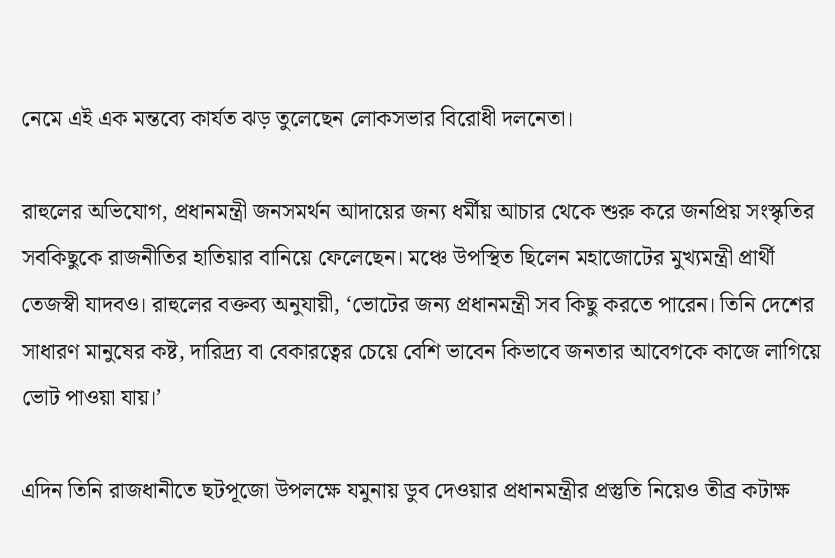নেমে এই এক মন্তব্যে কার্যত ঝড় তুলেছেন লোকসভার বিরোধী দলনেতা।

রাহুলের অভিযোগ, প্রধানমন্ত্রী জনসমর্থন আদায়ের জন্য ধর্মীয় আচার থেকে শুরু করে জনপ্রিয় সংস্কৃতির সবকিছুকে রাজনীতির হাতিয়ার বানিয়ে ফেলেছেন। মঞ্চে উপস্থিত ছিলেন মহাজোটের মুখ্যমন্ত্রী প্রার্থী তেজস্বী যাদবও। রাহুলের বক্তব্য অনুযায়ী, ‘ভোটের জন্য প্রধানমন্ত্রী সব কিছু করতে পারেন। তিনি দেশের সাধারণ মানুষের কষ্ট, দারিদ্র্য বা বেকারত্বের চেয়ে বেশি ভাবেন কিভাবে জনতার আবেগকে কাজে লাগিয়ে ভোট পাওয়া যায়।’

এদিন তিনি রাজধানীতে ছটপূজো উপলক্ষে যমুনায় ডুব দেওয়ার প্রধানমন্ত্রীর প্রস্তুতি নিয়েও তীব্র কটাক্ষ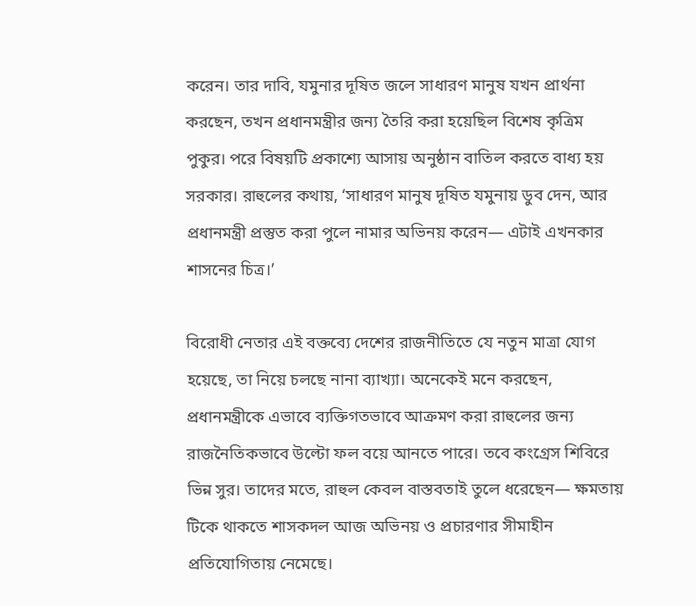করেন। তার দাবি, যমুনার দূষিত জলে সাধারণ মানুষ যখন প্রার্থনা করছেন, তখন প্রধানমন্ত্রীর জন্য তৈরি করা হয়েছিল বিশেষ কৃত্রিম পুকুর। পরে বিষয়টি প্রকাশ্যে আসায় অনুষ্ঠান বাতিল করতে বাধ্য হয় সরকার। রাহুলের কথায়, ‘সাধারণ মানুষ দূষিত যমুনায় ডুব দেন, আর প্রধানমন্ত্রী প্রস্তুত করা পুলে নামার অভিনয় করেন— এটাই এখনকার শাসনের চিত্র।’

বিরোধী নেতার এই বক্তব্যে দেশের রাজনীতিতে যে নতুন মাত্রা যোগ হয়েছে, তা নিয়ে চলছে নানা ব্যাখ্যা। অনেকেই মনে করছেন, প্রধানমন্ত্রীকে এভাবে ব্যক্তিগতভাবে আক্রমণ করা রাহুলের জন্য রাজনৈতিকভাবে উল্টো ফল বয়ে আনতে পারে। তবে কংগ্রেস শিবিরে ভিন্ন সুর। তাদের মতে, রাহুল কেবল বাস্তবতাই তুলে ধরেছেন— ক্ষমতায় টিকে থাকতে শাসকদল আজ অভিনয় ও প্রচারণার সীমাহীন প্রতিযোগিতায় নেমেছে।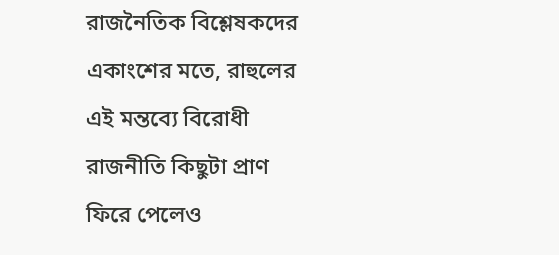রাজনৈতিক বিশ্লেষকদের একাংশের মতে, রাহুলের এই মন্তব্যে বিরোধী রাজনীতি কিছুটা প্রাণ ফিরে পেলেও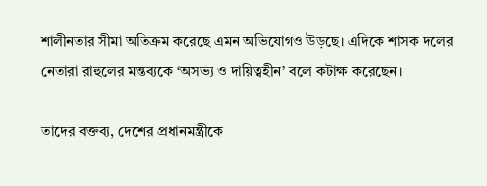শালীনতার সীমা অতিক্রম করেছে এমন অভিযোগও উড়ছে। এদিকে শাসক দলের নেতারা রাহুলের মন্তব্যকে ‘অসভ্য ও দায়িত্বহীন’ বলে কটাক্ষ করেছেন।

তাদের বক্তব্য, দেশের প্রধানমন্ত্রীকে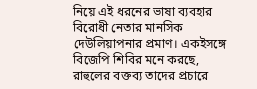নিয়ে এই ধরনের ভাষা ব্যবহার বিরোধী নেতার মানসিক দেউলিয়াপনার প্রমাণ। একইসঙ্গে বিজেপি শিবির মনে করছে, রাহুলের বক্তব্য তাদের প্রচারে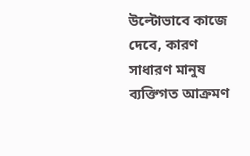উল্টোভাবে কাজে দেবে, কারণ সাধারণ মানুষ ব্যক্তিগত আক্রমণ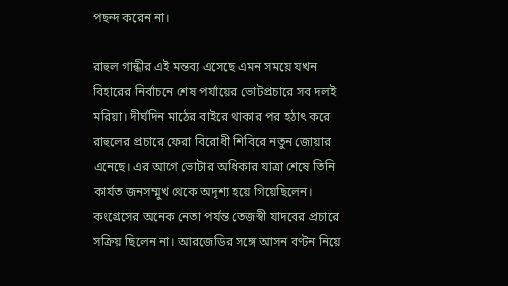পছন্দ করেন না।

রাহুল গান্ধীর এই মন্তব্য এসেছে এমন সময়ে যখন বিহারের নির্বাচনে শেষ পর্যায়ের ভোটপ্রচারে সব দলই মরিয়া। দীর্ঘদিন মাঠের বাইরে থাকার পর হঠাৎ করে রাহুলের প্রচারে ফেরা বিরোধী শিবিরে নতুন জোয়ার এনেছে। এর আগে ভোটার অধিকার যাত্রা শেষে তিনি কার্যত জনসম্মুখ থেকে অদৃশ্য হয়ে গিয়েছিলেন। কংগ্রেসের অনেক নেতা পর্যন্ত তেজস্বী যাদবের প্রচারে সক্রিয় ছিলেন না। আরজেডির সঙ্গে আসন বণ্টন নিয়ে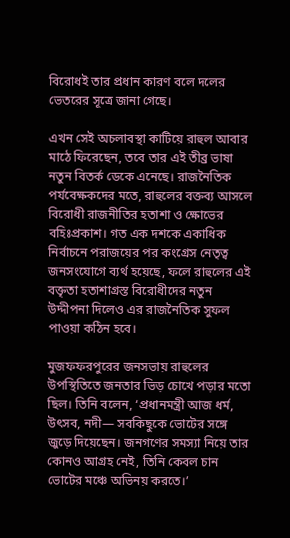বিরোধই তার প্রধান কারণ বলে দলের ভেতরের সূত্রে জানা গেছে।

এখন সেই অচলাবস্থা কাটিয়ে রাহুল আবার মাঠে ফিরেছেন, তবে তার এই তীব্র ভাষা নতুন বিতর্ক ডেকে এনেছে। রাজনৈতিক পর্যবেক্ষকদের মতে, রাহুলের বক্তব্য আসলে বিরোধী রাজনীতির হতাশা ও ক্ষোভের বহিঃপ্রকাশ। গত এক দশকে একাধিক নির্বাচনে পরাজয়ের পর কংগ্রেস নেতৃত্ব জনসংযোগে ব্যর্থ হয়েছে, ফলে রাহুলের এই বক্তৃতা হতাশাগ্রস্ত বিরোধীদের নতুন উদ্দীপনা দিলেও এর রাজনৈতিক সুফল পাওয়া কঠিন হবে।

মুজফফরপুরের জনসভায় রাহুলের উপস্থিতিতে জনতার ভিড় চোখে পড়ার মতো ছিল। তিনি বলেন, ‘প্রধানমন্ত্রী আজ ধর্ম, উৎসব, নদী— সবকিছুকে ভোটের সঙ্গে জুড়ে দিয়েছেন। জনগণের সমস্যা নিয়ে তার কোনও আগ্রহ নেই, তিনি কেবল চান ভোটের মঞ্চে অভিনয় করতে।’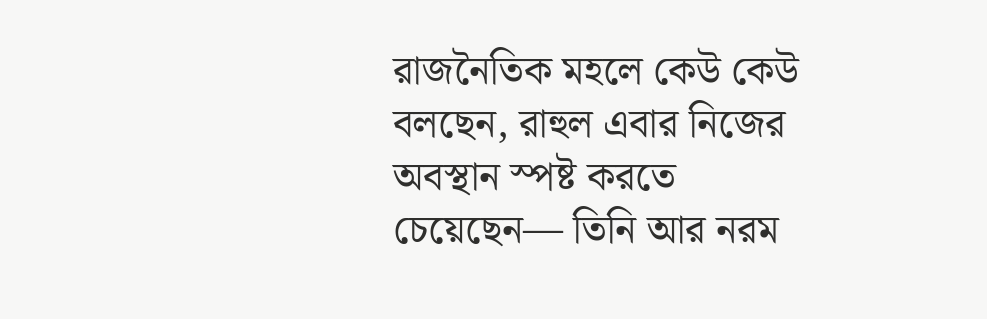রাজনৈতিক মহলে কেউ কেউ বলছেন, রাহুল এবার নিজের অবস্থান স্পষ্ট করতে চেয়েছেন— তিনি আর নরম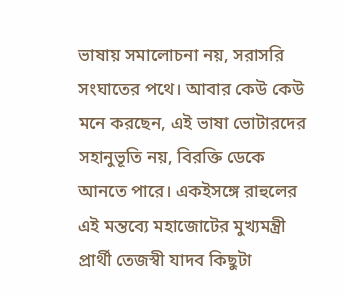ভাষায় সমালোচনা নয়, সরাসরি সংঘাতের পথে। আবার কেউ কেউ মনে করছেন, এই ভাষা ভোটারদের সহানুভূতি নয়, বিরক্তি ডেকে আনতে পারে। একইসঙ্গে রাহুলের এই মন্তব্যে মহাজোটের মুখ্যমন্ত্রী প্রার্থী তেজস্বী যাদব কিছুটা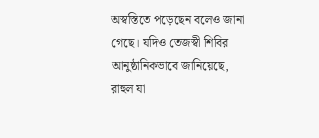অস্বস্তিতে পড়েছেন বলেও জানা গেছে। যদিও তেজস্বী শিবির আনুষ্ঠানিকভাবে জানিয়েছে, রাহুল যা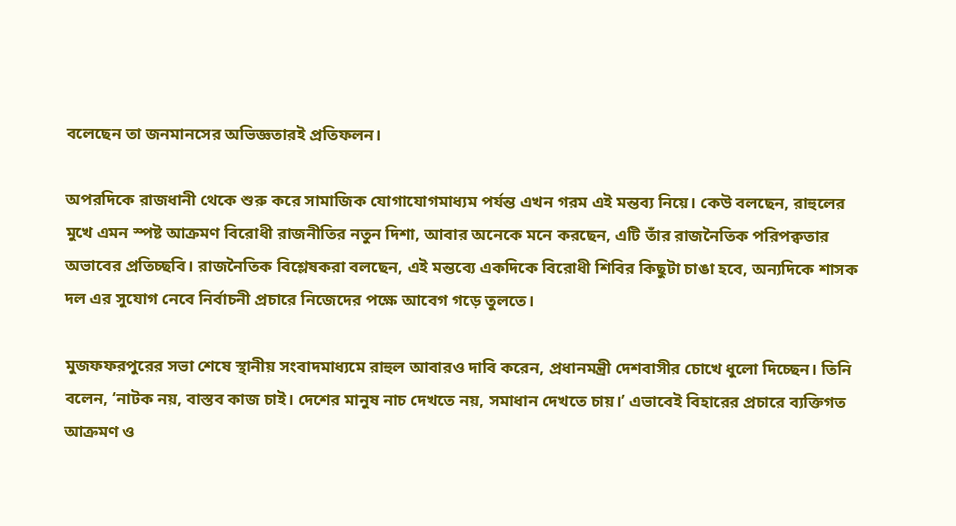বলেছেন তা জনমানসের অভিজ্ঞতারই প্রতিফলন।

অপরদিকে রাজধানী থেকে শুরু করে সামাজিক যোগাযোগমাধ্যম পর্যন্ত এখন গরম এই মন্তব্য নিয়ে। কেউ বলছেন, রাহুলের মুখে এমন স্পষ্ট আক্রমণ বিরোধী রাজনীতির নতুন দিশা, আবার অনেকে মনে করছেন, এটি তাঁর রাজনৈতিক পরিপক্বতার অভাবের প্রতিচ্ছবি। রাজনৈতিক বিশ্লেষকরা বলছেন, এই মন্তব্যে একদিকে বিরোধী শিবির কিছুটা চাঙা হবে, অন্যদিকে শাসক দল এর সুযোগ নেবে নির্বাচনী প্রচারে নিজেদের পক্ষে আবেগ গড়ে তুলতে।

মুজফফরপুরের সভা শেষে স্থানীয় সংবাদমাধ্যমে রাহুল আবারও দাবি করেন, প্রধানমন্ত্রী দেশবাসীর চোখে ধুলো দিচ্ছেন। তিনি বলেন, ‘নাটক নয়, বাস্তব কাজ চাই। দেশের মানুষ নাচ দেখতে নয়, সমাধান দেখতে চায়।’ এভাবেই বিহারের প্রচারে ব্যক্তিগত আক্রমণ ও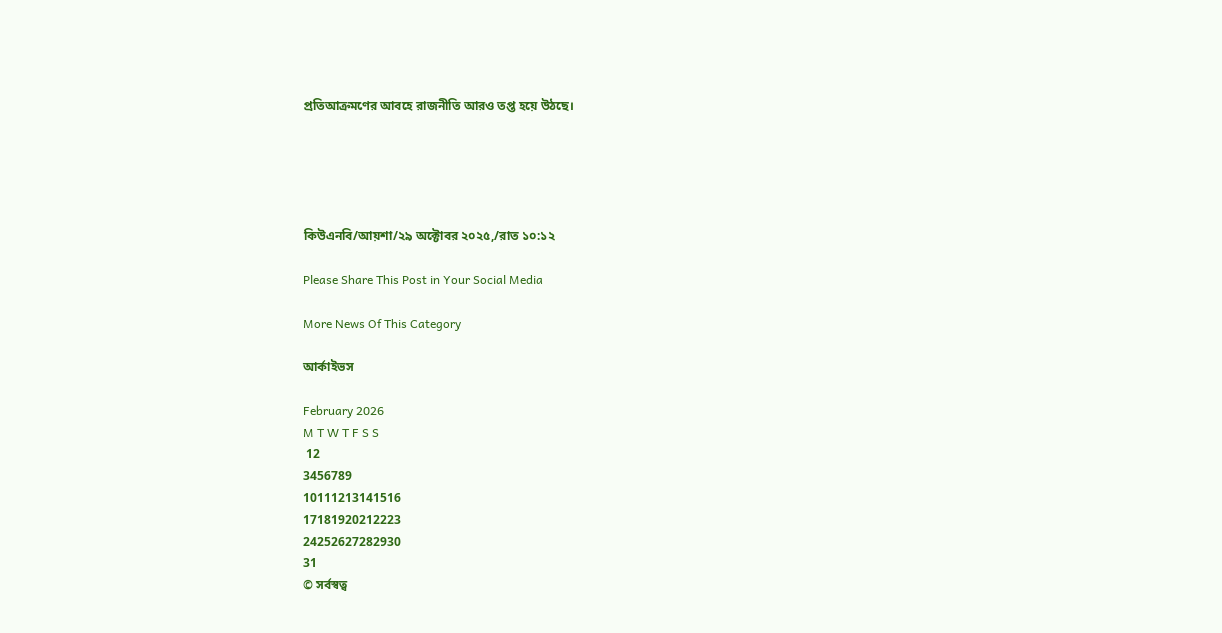প্রতিআক্রমণের আবহে রাজনীতি আরও তপ্ত হয়ে উঠছে।





কিউএনবি/আয়শা/২৯ অক্টোবর ২০২৫,/রাত ১০:১২

Please Share This Post in Your Social Media

More News Of This Category

আর্কাইভস

February 2026
M T W T F S S
 12
3456789
10111213141516
17181920212223
24252627282930
31
© সর্বস্বত্ব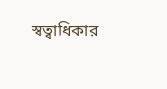স্বত্বাধিকার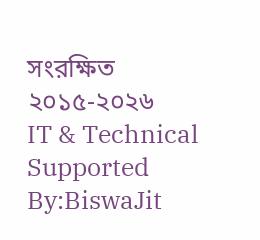সংরক্ষিত ২০১৫-২০২৬
IT & Technical Supported By:BiswaJit